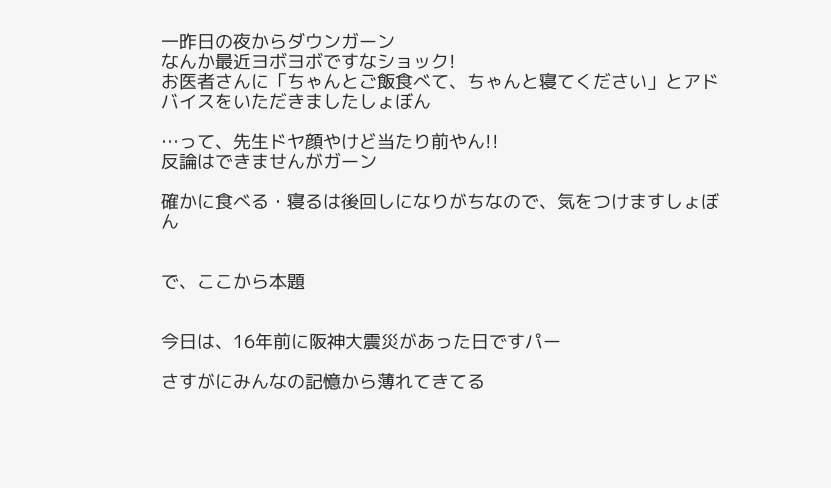一昨日の夜からダウンガーン
なんか最近ヨボヨボですなショック!
お医者さんに「ちゃんとご飯食べて、ちゃんと寝てください」とアドバイスをいただきましたしょぼん

…って、先生ドヤ顔やけど当たり前やん!!
反論はできませんがガーン

確かに食べる・寝るは後回しになりがちなので、気をつけますしょぼん


で、ここから本題


今日は、16年前に阪神大震災があった日ですパー

さすがにみんなの記憶から薄れてきてる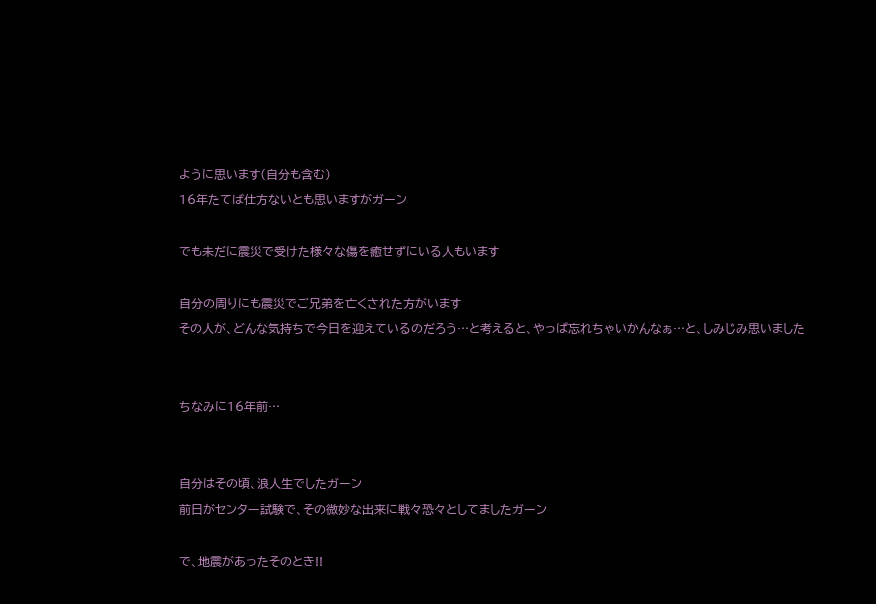ように思います(自分も含む)
16年たてば仕方ないとも思いますがガーン

でも未だに震災で受けた様々な傷を癒せずにいる人もいます

自分の周りにも震災でご兄弟を亡くされた方がいます
その人が、どんな気持ちで今日を迎えているのだろう…と考えると、やっぱ忘れちゃいかんなぁ…と、しみじみ思いました


ちなみに16年前…


自分はその頃、浪人生でしたガーン
前日がセンター試験で、その微妙な出来に戦々恐々としてましたガーン

で、地震があったそのとき!!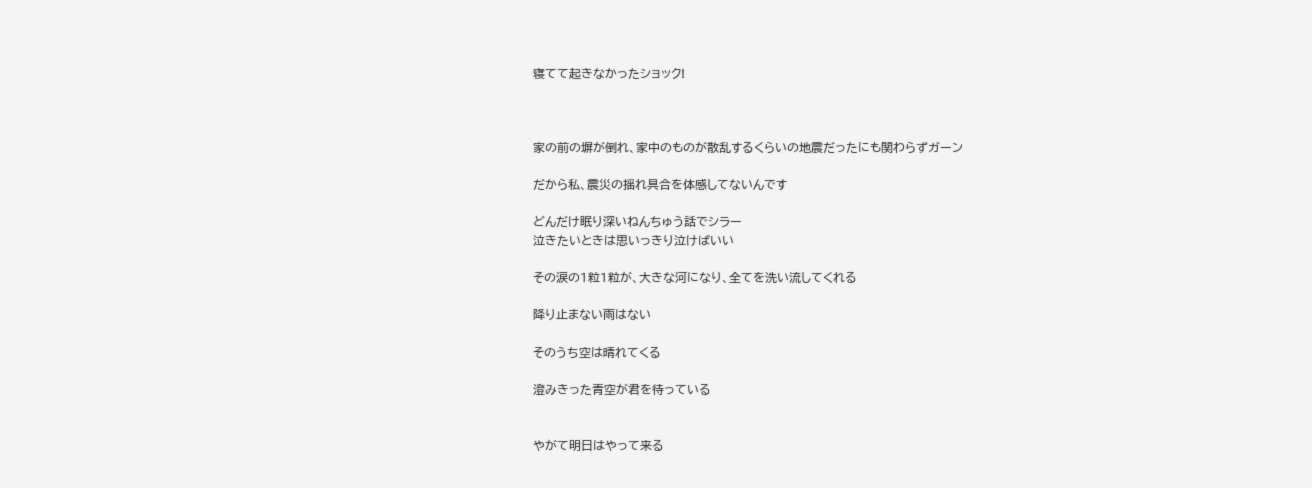寝てて起きなかったショック!



家の前の塀が倒れ、家中のものが散乱するくらいの地震だったにも関わらずガーン

だから私、震災の揺れ具合を体感してないんです

どんだけ眠り深いねんちゅう話でシラー
泣きたいときは思いっきり泣けばいい

その涙の1粒1粒が、大きな河になり、全てを洗い流してくれる

降り止まない雨はない

そのうち空は晴れてくる

澄みきった青空が君を待っている


やがて明日はやって来る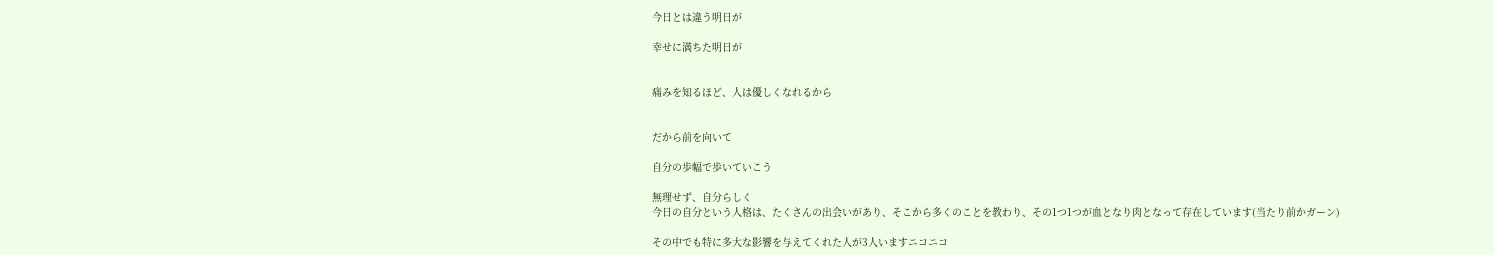今日とは違う明日が

幸せに満ちた明日が


痛みを知るほど、人は優しくなれるから


だから前を向いて

自分の歩幅で歩いていこう

無理せず、自分らしく
今日の自分という人格は、たくさんの出会いがあり、そこから多くのことを教わり、その1つ1つが血となり肉となって存在しています(当たり前かガーン)

その中でも特に多大な影響を与えてくれた人が3人いますニコニコ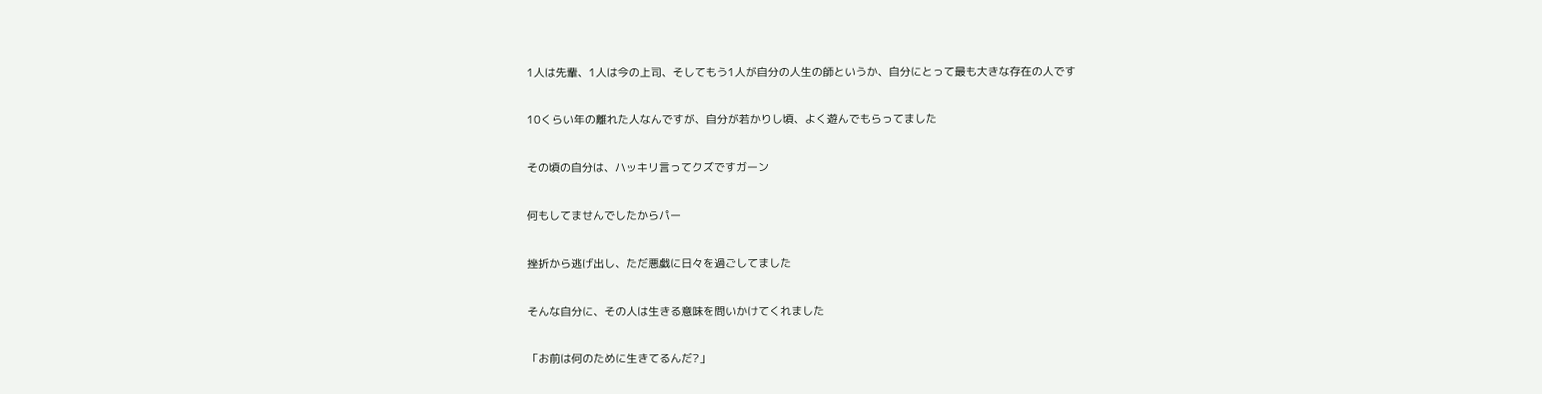1人は先輩、1人は今の上司、そしてもう1人が自分の人生の師というか、自分にとって最も大きな存在の人です

10くらい年の離れた人なんですが、自分が若かりし頃、よく遊んでもらってました

その頃の自分は、ハッキリ言ってクズですガーン

何もしてませんでしたからパー

挫折から逃げ出し、ただ悪戯に日々を過ごしてました

そんな自分に、その人は生きる意味を問いかけてくれました

「お前は何のために生きてるんだ?」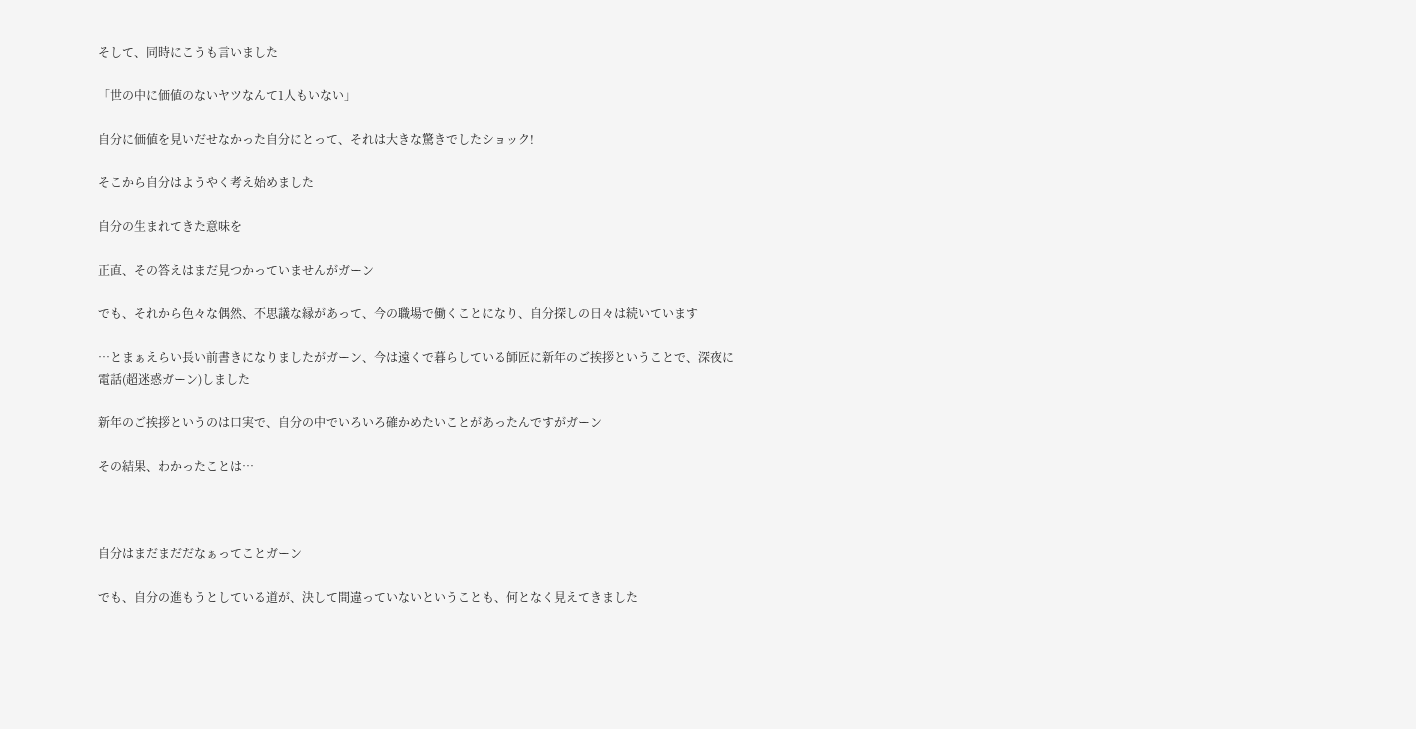そして、同時にこうも言いました

「世の中に価値のないヤツなんて1人もいない」

自分に価値を見いだせなかった自分にとって、それは大きな驚きでしたショック!

そこから自分はようやく考え始めました

自分の生まれてきた意味を

正直、その答えはまだ見つかっていませんがガーン

でも、それから色々な偶然、不思議な縁があって、今の職場で働くことになり、自分探しの日々は続いています

…とまぁえらい長い前書きになりましたがガーン、今は遠くで暮らしている師匠に新年のご挨拶ということで、深夜に電話(超迷惑ガーン)しました

新年のご挨拶というのは口実で、自分の中でいろいろ確かめたいことがあったんですがガーン

その結果、わかったことは…



自分はまだまだだなぁってことガーン

でも、自分の進もうとしている道が、決して間違っていないということも、何となく見えてきました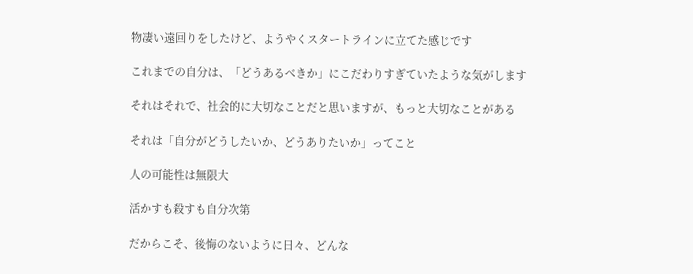物凄い遠回りをしたけど、ようやくスタートラインに立てた感じです

これまでの自分は、「どうあるべきか」にこだわりすぎていたような気がします

それはそれで、社会的に大切なことだと思いますが、もっと大切なことがある

それは「自分がどうしたいか、どうありたいか」ってこと

人の可能性は無限大

活かすも殺すも自分次第

だからこそ、後悔のないように日々、どんな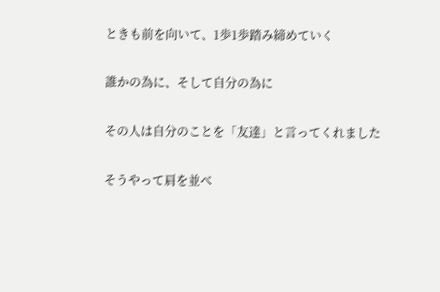ときも前を向いて、1歩1歩踏み締めていく

誰かの為に、そして自分の為に

その人は自分のことを「友達」と言ってくれました

そうやって肩を並べ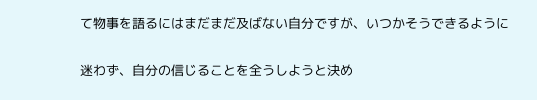て物事を語るにはまだまだ及ばない自分ですが、いつかそうできるように

迷わず、自分の信じることを全うしようと決め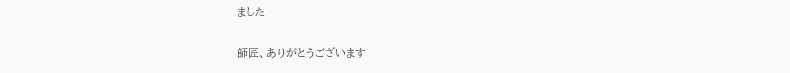ました

師匠、ありがとうございます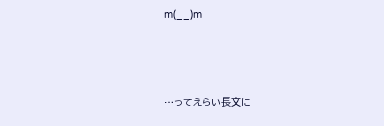m(__)m



…ってえらい長文に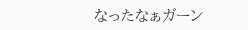なったなぁガーン